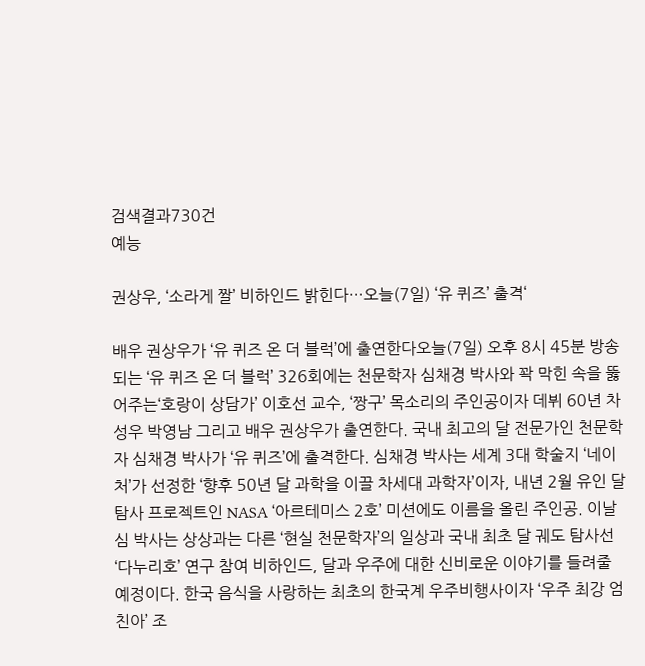검색결과730건
예능

권상우, ‘소라게 짤’ 비하인드 밝힌다…오늘(7일) ‘유 퀴즈’ 출격‘

배우 권상우가 ‘유 퀴즈 온 더 블럭’에 출연한다오늘(7일) 오후 8시 45분 방송되는 ‘유 퀴즈 온 더 블럭’ 326회에는 천문학자 심채경 박사와 꽉 막힌 속을 뚫어주는‘호랑이 상담가’ 이호선 교수, ‘짱구’ 목소리의 주인공이자 데뷔 60년 차 성우 박영남 그리고 배우 권상우가 출연한다. 국내 최고의 달 전문가인 천문학자 심채경 박사가 ‘유 퀴즈’에 출격한다. 심채경 박사는 세계 3대 학술지 ‘네이처’가 선정한 ‘향후 50년 달 과학을 이끌 차세대 과학자’이자, 내년 2월 유인 달 탐사 프로젝트인 NASA ‘아르테미스 2호’ 미션에도 이름을 올린 주인공. 이날 심 박사는 상상과는 다른 ‘현실 천문학자’의 일상과 국내 최초 달 궤도 탐사선 ‘다누리호’ 연구 참여 비하인드, 달과 우주에 대한 신비로운 이야기를 들려줄 예정이다. 한국 음식을 사랑하는 최초의 한국계 우주비행사이자 ‘우주 최강 엄친아’ 조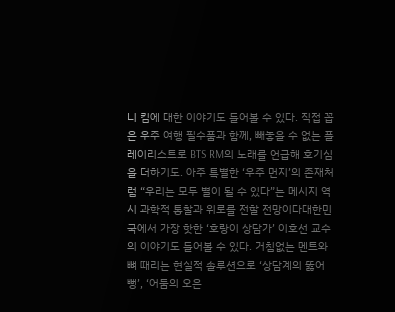니 킴에 대한 이야기도 들어볼 수 있다. 직접 꼽은 우주 여행 필수품과 함께, 빼놓을 수 없는 플레이리스트로 BTS RM의 노래를 언급해 호기심을 더하기도. 아주 특별한 ‘우주 먼지’의 존재처럼 “우리는 모두 별이 될 수 있다”는 메시지 역시 과학적 통찰과 위로를 전할 전망이다대한민국에서 가장 핫한 ‘호랑이 상담가’ 이호선 교수의 이야기도 들어볼 수 있다. 거침없는 멘트와 뼈 때리는 현실적 솔루션으로 ‘상담계의 뚫어뻥’, ‘어둠의 오은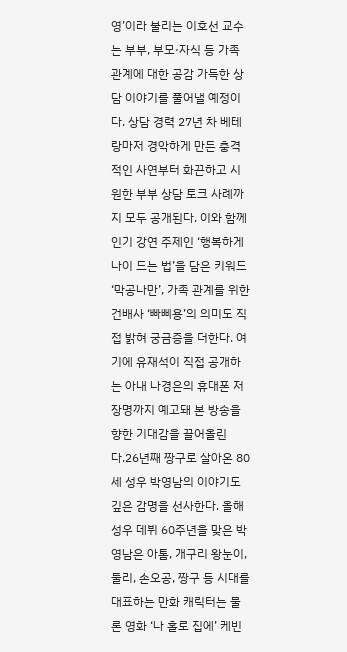영’이라 불리는 이호선 교수는 부부, 부모·자식 등 가족 관계에 대한 공감 가득한 상담 이야기를 풀어낼 예정이다. 상담 경력 27년 차 베테랑마저 경악하게 만든 충격적인 사연부터 화끈하고 시원한 부부 상담 토크 사례까지 모두 공개된다. 이와 함께 인기 강연 주제인 ‘행복하게 나이 드는 법’을 담은 키워드 ‘막공나만’, 가족 관계를 위한 건배사 ‘빠삐용’의 의미도 직접 밝혀 궁금증을 더한다. 여기에 유재석이 직접 공개하는 아내 나경은의 휴대폰 저장명까지 예고돼 본 방송을 향한 기대감을 끌어올린다.26년째 짱구로 살아온 80세 성우 박영남의 이야기도 깊은 감명을 선사한다. 올해 성우 데뷔 60주년을 맞은 박영남은 아톰, 개구리 왕눈이, 둘리, 손오공, 짱구 등 시대를 대표하는 만화 캐릭터는 물론 영화 ‘나 홀로 집에’ 케빈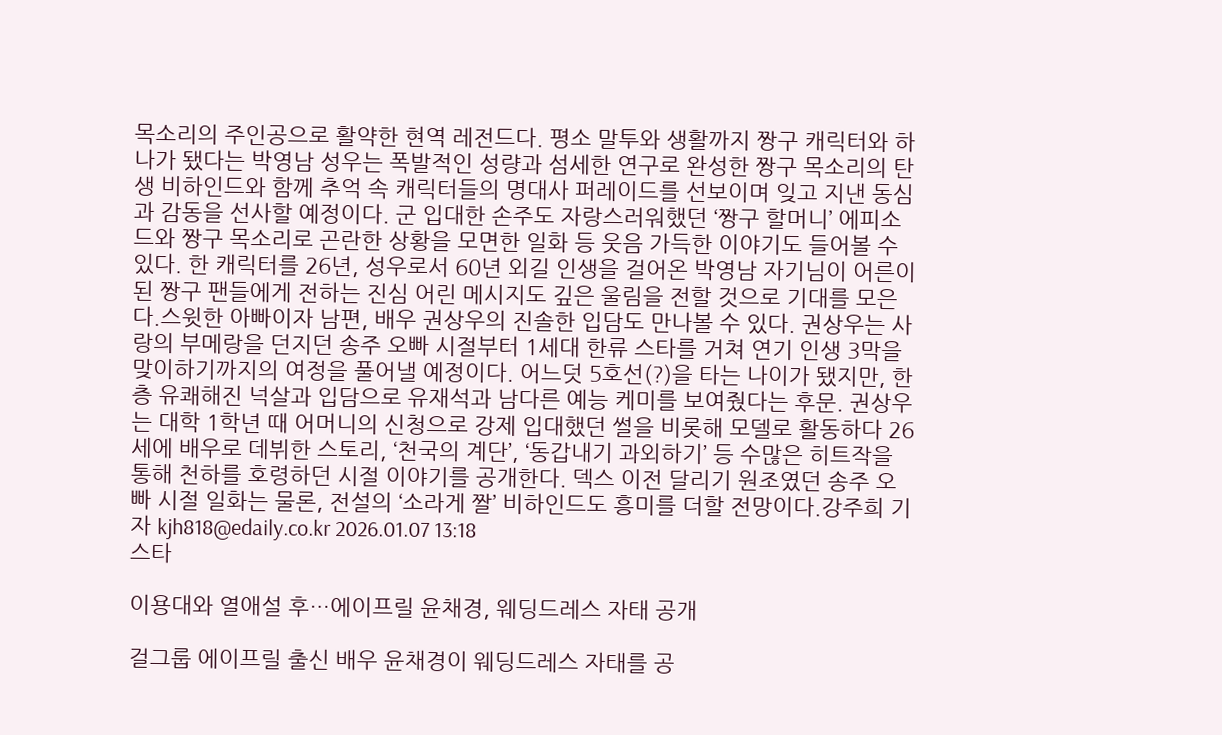목소리의 주인공으로 활약한 현역 레전드다. 평소 말투와 생활까지 짱구 캐릭터와 하나가 됐다는 박영남 성우는 폭발적인 성량과 섬세한 연구로 완성한 짱구 목소리의 탄생 비하인드와 함께 추억 속 캐릭터들의 명대사 퍼레이드를 선보이며 잊고 지낸 동심과 감동을 선사할 예정이다. 군 입대한 손주도 자랑스러워했던 ‘짱구 할머니’ 에피소드와 짱구 목소리로 곤란한 상황을 모면한 일화 등 웃음 가득한 이야기도 들어볼 수 있다. 한 캐릭터를 26년, 성우로서 60년 외길 인생을 걸어온 박영남 자기님이 어른이 된 짱구 팬들에게 전하는 진심 어린 메시지도 깊은 울림을 전할 것으로 기대를 모은다.스윗한 아빠이자 남편, 배우 권상우의 진솔한 입담도 만나볼 수 있다. 권상우는 사랑의 부메랑을 던지던 송주 오빠 시절부터 1세대 한류 스타를 거쳐 연기 인생 3막을 맞이하기까지의 여정을 풀어낼 예정이다. 어느덧 5호선(?)을 타는 나이가 됐지만, 한층 유쾌해진 넉살과 입담으로 유재석과 남다른 예능 케미를 보여줬다는 후문. 권상우는 대학 1학년 때 어머니의 신청으로 강제 입대했던 썰을 비롯해 모델로 활동하다 26세에 배우로 데뷔한 스토리, ‘천국의 계단’, ‘동갑내기 과외하기’ 등 수많은 히트작을 통해 천하를 호령하던 시절 이야기를 공개한다. 덱스 이전 달리기 원조였던 송주 오빠 시절 일화는 물론, 전설의 ‘소라게 짤’ 비하인드도 흥미를 더할 전망이다.강주희 기자 kjh818@edaily.co.kr 2026.01.07 13:18
스타

이용대와 열애설 후…에이프릴 윤채경, 웨딩드레스 자태 공개

걸그룹 에이프릴 출신 배우 윤채경이 웨딩드레스 자태를 공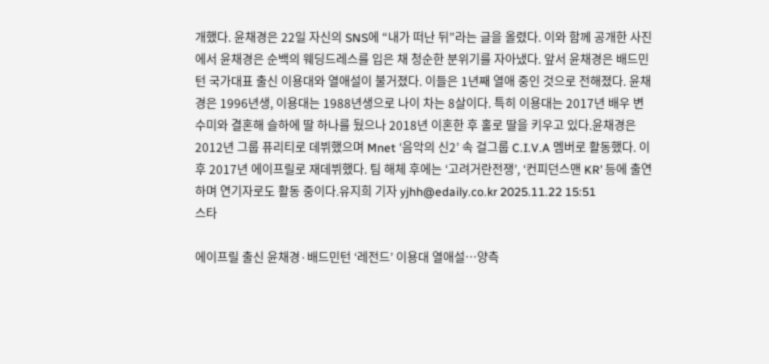개했다. 윤채경은 22일 자신의 SNS에 “내가 떠난 뒤”라는 글을 올렸다. 이와 함께 공개한 사진에서 윤채경은 순백의 웨딩드레스를 입은 채 청순한 분위기를 자아냈다. 앞서 윤채경은 배드민턴 국가대표 출신 이용대와 열애설이 불거졌다. 이들은 1년째 열애 중인 것으로 전해졌다. 윤채경은 1996년생, 이용대는 1988년생으로 나이 차는 8살이다. 특히 이용대는 2017년 배우 변수미와 결혼해 슬하에 딸 하나를 뒀으나 2018년 이혼한 후 홀로 딸을 키우고 있다.윤채경은 2012년 그룹 퓨리티로 데뷔했으며 Mnet ‘음악의 신2’ 속 걸그룹 C.I.V.A 멤버로 활동했다. 이후 2017년 에이프릴로 재데뷔했다. 팀 해체 후에는 ‘고려거란전쟁’, ‘컨피던스맨 KR’ 등에 출연하며 연기자로도 활동 중이다.유지희 기자 yjhh@edaily.co.kr 2025.11.22 15:51
스타

에이프릴 출신 윤채경·배드민턴 ‘레전드’ 이용대 열애설…양측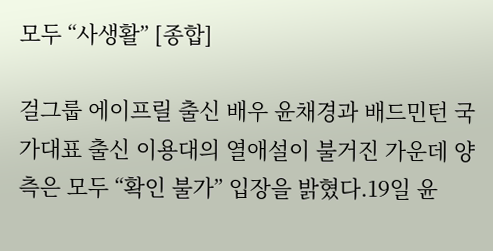모두 “사생활” [종합]

걸그룹 에이프릴 출신 배우 윤채경과 배드민턴 국가대표 출신 이용대의 열애설이 불거진 가운데 양측은 모두 “확인 불가” 입장을 밝혔다.19일 윤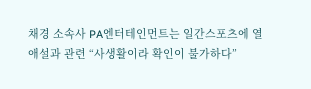채경 소속사 PA엔터테인먼트는 일간스포츠에 열애설과 관련 “사생활이라 확인이 불가하다”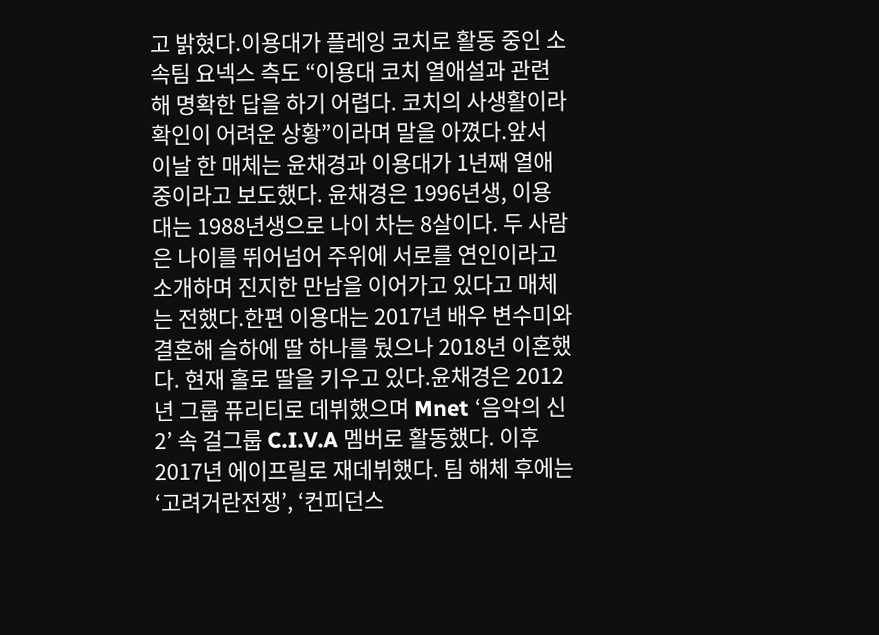고 밝혔다.이용대가 플레잉 코치로 활동 중인 소속팀 요넥스 측도 “이용대 코치 열애설과 관련해 명확한 답을 하기 어렵다. 코치의 사생활이라 확인이 어려운 상황”이라며 말을 아꼈다.앞서 이날 한 매체는 윤채경과 이용대가 1년째 열애 중이라고 보도했다. 윤채경은 1996년생, 이용대는 1988년생으로 나이 차는 8살이다. 두 사람은 나이를 뛰어넘어 주위에 서로를 연인이라고 소개하며 진지한 만남을 이어가고 있다고 매체는 전했다.한편 이용대는 2017년 배우 변수미와 결혼해 슬하에 딸 하나를 뒀으나 2018년 이혼했다. 현재 홀로 딸을 키우고 있다.윤채경은 2012년 그룹 퓨리티로 데뷔했으며 Mnet ‘음악의 신2’ 속 걸그룹 C.I.V.A 멤버로 활동했다. 이후 2017년 에이프릴로 재데뷔했다. 팀 해체 후에는 ‘고려거란전쟁’, ‘컨피던스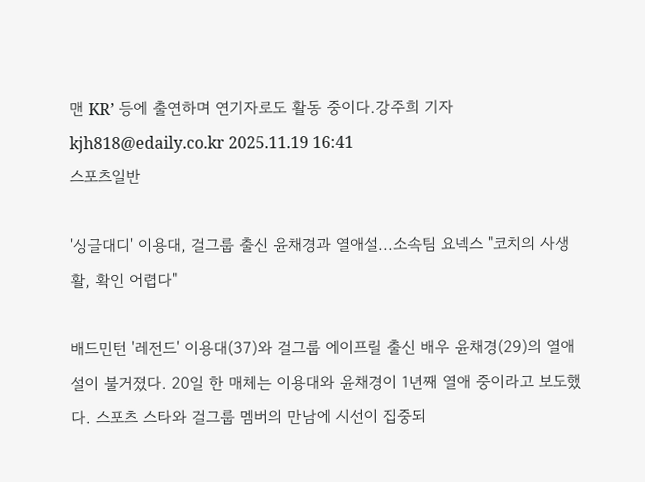맨 KR’ 등에 출연하며 연기자로도 활동 중이다.강주희 기자 kjh818@edaily.co.kr 2025.11.19 16:41
스포츠일반

'싱글대디' 이용대, 걸그룹 출신 윤채경과 열애설...소속팀 요넥스 "코치의 사생활, 확인 어렵다"

배드민턴 '레전드' 이용대(37)와 걸그룹 에이프릴 출신 배우 윤채경(29)의 열애설이 불거졌다. 20일 한 매체는 이용대와 윤채경이 1년째 열애 중이라고 보도했다. 스포츠 스타와 걸그룹 멤버의 만남에 시선이 집중되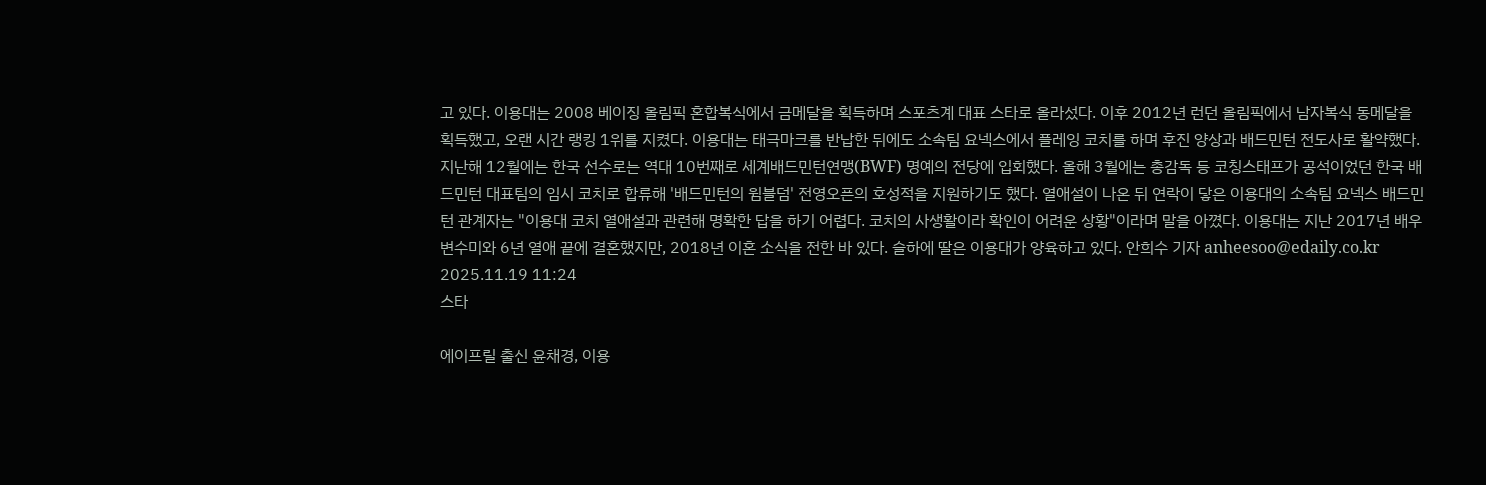고 있다. 이용대는 2008 베이징 올림픽 혼합복식에서 금메달을 획득하며 스포츠계 대표 스타로 올라섰다. 이후 2012년 런던 올림픽에서 남자복식 동메달을 획득했고, 오랜 시간 랭킹 1위를 지켰다. 이용대는 태극마크를 반납한 뒤에도 소속팀 요넥스에서 플레잉 코치를 하며 후진 양상과 배드민턴 전도사로 활약했다. 지난해 12월에는 한국 선수로는 역대 10번째로 세계배드민턴연맹(BWF) 명예의 전당에 입회했다. 올해 3월에는 총감독 등 코칭스태프가 공석이었던 한국 배드민턴 대표팀의 임시 코치로 합류해 '배드민턴의 윔블덤' 전영오픈의 호성적을 지원하기도 했다. 열애설이 나온 뒤 연락이 닿은 이용대의 소속팀 요넥스 배드민턴 관계자는 "이용대 코치 열애설과 관련해 명확한 답을 하기 어렵다. 코치의 사생활이라 확인이 어려운 상황"이라며 말을 아꼈다. 이용대는 지난 2017년 배우 변수미와 6년 열애 끝에 결혼했지만, 2018년 이혼 소식을 전한 바 있다. 슬하에 딸은 이용대가 양육하고 있다. 안희수 기자 anheesoo@edaily.co.kr 2025.11.19 11:24
스타

에이프릴 출신 윤채경, 이용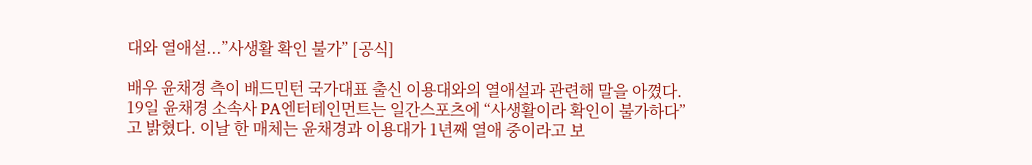대와 열애설...”사생활 확인 불가” [공식]

배우 윤채경 측이 배드민턴 국가대표 출신 이용대와의 열애설과 관련해 말을 아꼈다. 19일 윤채경 소속사 PA엔터테인먼트는 일간스포츠에 “사생활이라 확인이 불가하다”고 밝혔다. 이날 한 매체는 윤채경과 이용대가 1년째 열애 중이라고 보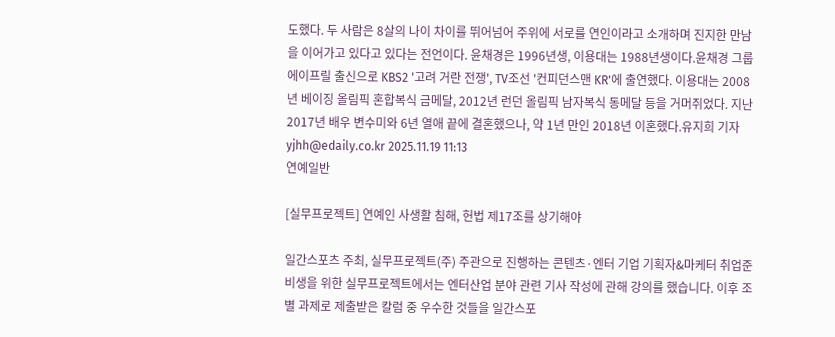도했다. 두 사람은 8살의 나이 차이를 뛰어넘어 주위에 서로를 연인이라고 소개하며 진지한 만남을 이어가고 있다고 있다는 전언이다. 윤채경은 1996년생, 이용대는 1988년생이다.윤채경 그룹 에이프릴 출신으로 KBS2 '고려 거란 전쟁', TV조선 '컨피던스맨 KR'에 출연했다. 이용대는 2008년 베이징 올림픽 혼합복식 금메달, 2012년 런던 올림픽 남자복식 동메달 등을 거머쥐었다. 지난 2017년 배우 변수미와 6년 열애 끝에 결혼했으나, 약 1년 만인 2018년 이혼했다.유지희 기자 yjhh@edaily.co.kr 2025.11.19 11:13
연예일반

[실무프로젝트] 연예인 사생활 침해, 헌법 제17조를 상기해야

일간스포츠 주최, 실무프로젝트(주) 주관으로 진행하는 콘텐츠·엔터 기업 기획자&마케터 취업준비생을 위한 실무프로젝트에서는 엔터산업 분야 관련 기사 작성에 관해 강의를 했습니다. 이후 조별 과제로 제출받은 칼럼 중 우수한 것들을 일간스포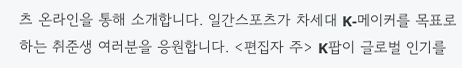츠 온라인을 통해 소개합니다. 일간스포츠가 차세대 K-메이커를 목표로 하는 취준생 여러분을 응원합니다. <편집자 주> K팝이 글로벌 인기를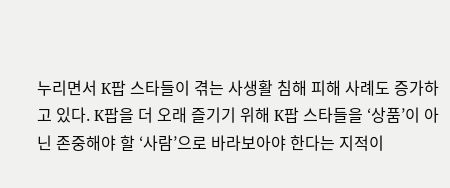누리면서 K팝 스타들이 겪는 사생활 침해 피해 사례도 증가하고 있다. K팝을 더 오래 즐기기 위해 K팝 스타들을 ‘상품’이 아닌 존중해야 할 ‘사람’으로 바라보아야 한다는 지적이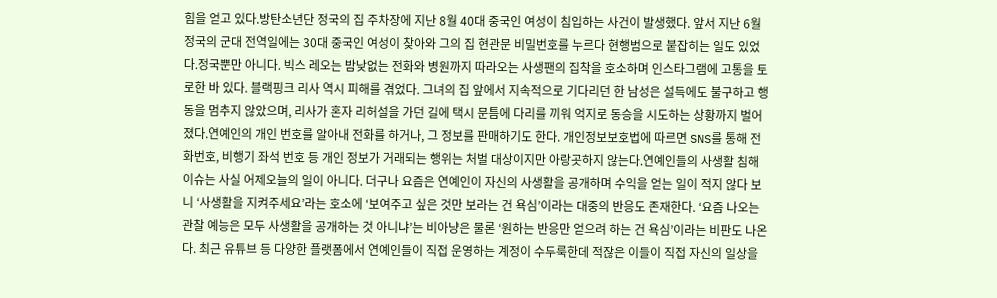힘을 얻고 있다.방탄소년단 정국의 집 주차장에 지난 8월 40대 중국인 여성이 침입하는 사건이 발생했다. 앞서 지난 6월 정국의 군대 전역일에는 30대 중국인 여성이 찾아와 그의 집 현관문 비밀번호를 누르다 현행범으로 붙잡히는 일도 있었다.정국뿐만 아니다. 빅스 레오는 밤낮없는 전화와 병원까지 따라오는 사생팬의 집착을 호소하며 인스타그램에 고통을 토로한 바 있다. 블랙핑크 리사 역시 피해를 겪었다. 그녀의 집 앞에서 지속적으로 기다리던 한 남성은 설득에도 불구하고 행동을 멈추지 않았으며, 리사가 혼자 리허설을 가던 길에 택시 문틈에 다리를 끼워 억지로 동승을 시도하는 상황까지 벌어졌다.연예인의 개인 번호를 알아내 전화를 하거나, 그 정보를 판매하기도 한다. 개인정보보호법에 따르면 SNS를 통해 전화번호, 비행기 좌석 번호 등 개인 정보가 거래되는 행위는 처벌 대상이지만 아랑곳하지 않는다.연예인들의 사생활 침해 이슈는 사실 어제오늘의 일이 아니다. 더구나 요즘은 연예인이 자신의 사생활을 공개하며 수익을 얻는 일이 적지 않다 보니 ‘사생활을 지켜주세요’라는 호소에 ‘보여주고 싶은 것만 보라는 건 욕심’이라는 대중의 반응도 존재한다. ‘요즘 나오는 관찰 예능은 모두 사생활을 공개하는 것 아니냐’는 비아냥은 물론 ‘원하는 반응만 얻으려 하는 건 욕심’이라는 비판도 나온다. 최근 유튜브 등 다양한 플랫폼에서 연예인들이 직접 운영하는 계정이 수두룩한데 적잖은 이들이 직접 자신의 일상을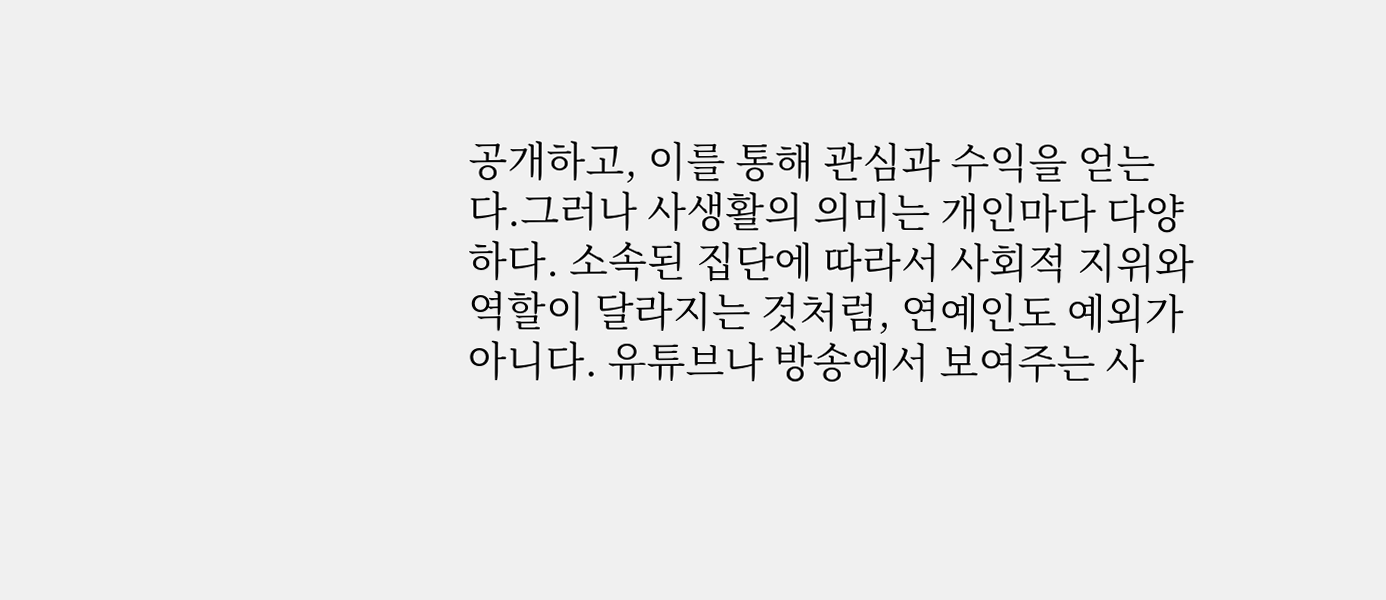공개하고, 이를 통해 관심과 수익을 얻는다.그러나 사생활의 의미는 개인마다 다양하다. 소속된 집단에 따라서 사회적 지위와 역할이 달라지는 것처럼, 연예인도 예외가 아니다. 유튜브나 방송에서 보여주는 사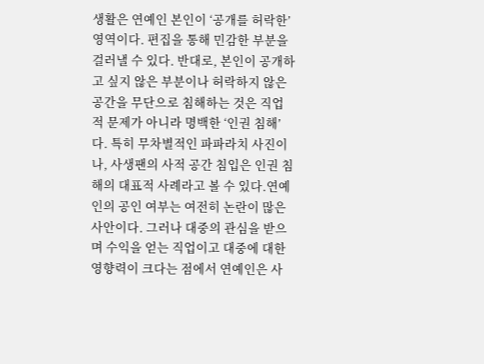생활은 연예인 본인이 ‘공개를 허락한’ 영역이다. 편집을 통해 민감한 부분을 걸러낼 수 있다. 반대로, 본인이 공개하고 싶지 않은 부분이나 허락하지 않은 공간을 무단으로 침해하는 것은 직업적 문제가 아니라 명백한 ‘인권 침해’다. 특히 무차별적인 파파라치 사진이나, 사생팬의 사적 공간 침입은 인권 침해의 대표적 사례라고 볼 수 있다.연예인의 공인 여부는 여전히 논란이 많은 사안이다. 그러나 대중의 관심을 받으며 수익을 얻는 직업이고 대중에 대한 영향력이 크다는 점에서 연예인은 사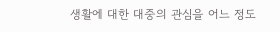생활에 대한 대중의 관심을 어느 정도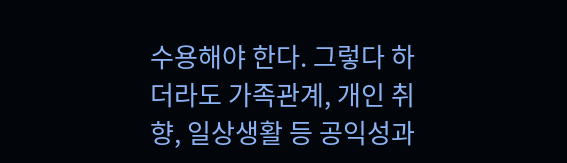수용해야 한다. 그렇다 하더라도 가족관계, 개인 취향, 일상생활 등 공익성과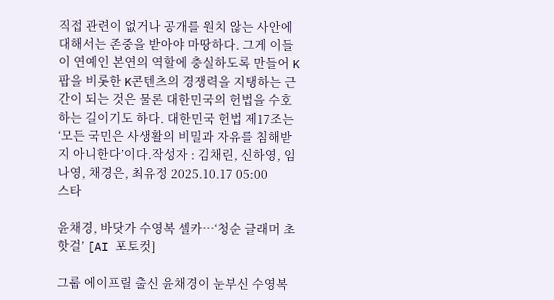직접 관련이 없거나 공개를 원치 않는 사안에 대해서는 존중을 받아야 마땅하다. 그게 이들이 연예인 본연의 역할에 충실하도록 만들어 K팝을 비롯한 K콘텐츠의 경쟁력을 지탱하는 근간이 되는 것은 물론 대한민국의 헌법을 수호하는 길이기도 하다. 대한민국 헌법 제17조는 ‘모든 국민은 사생활의 비밀과 자유를 침해받지 아니한다’이다.작성자 : 김채린, 신하영, 임나영, 채경은, 최유정 2025.10.17 05:00
스타

윤채경, 바닷가 수영복 셀카…‘청순 글래머 초핫걸’ [AI 포토컷]

그룹 에이프릴 출신 윤채경이 눈부신 수영복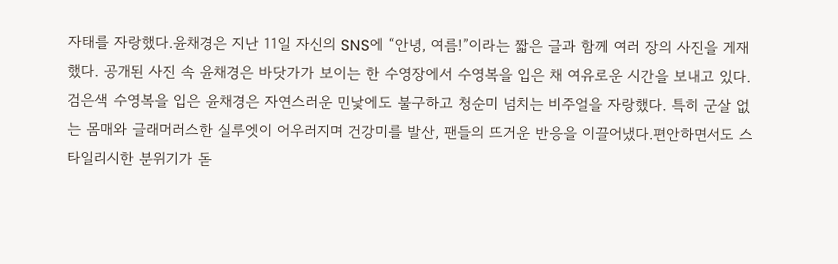자태를 자랑했다.윤채경은 지난 11일 자신의 SNS에 “안녕, 여름!”이라는 짧은 글과 함께 여러 장의 사진을 게재했다. 공개된 사진 속 윤채경은 바닷가가 보이는 한 수영장에서 수영복을 입은 채 여유로운 시간을 보내고 있다.검은색 수영복을 입은 윤채경은 자연스러운 민낯에도 불구하고 청순미 넘치는 비주얼을 자랑했다. 특히 군살 없는 몸매와 글래머러스한 실루엣이 어우러지며 건강미를 발산, 팬들의 뜨거운 반응을 이끌어냈다.편안하면서도 스타일리시한 분위기가 돋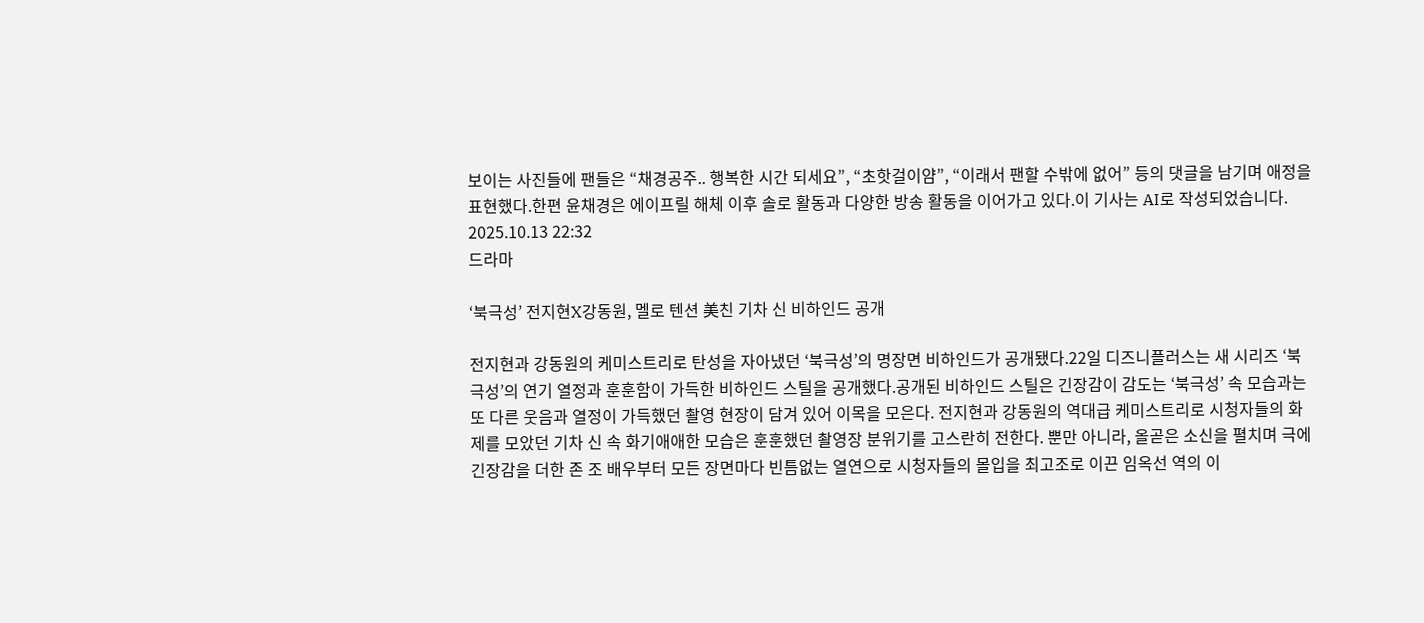보이는 사진들에 팬들은 “채경공주.. 행복한 시간 되세요”, “초핫걸이얌”, “이래서 팬할 수밖에 없어” 등의 댓글을 남기며 애정을 표현했다.한편 윤채경은 에이프릴 해체 이후 솔로 활동과 다양한 방송 활동을 이어가고 있다.이 기사는 AI로 작성되었습니다. 2025.10.13 22:32
드라마

‘북극성’ 전지현X강동원, 멜로 텐션 美친 기차 신 비하인드 공개

전지현과 강동원의 케미스트리로 탄성을 자아냈던 ‘북극성’의 명장면 비하인드가 공개됐다.22일 디즈니플러스는 새 시리즈 ‘북극성’의 연기 열정과 훈훈함이 가득한 비하인드 스틸을 공개했다.공개된 비하인드 스틸은 긴장감이 감도는 ‘북극성’ 속 모습과는 또 다른 웃음과 열정이 가득했던 촬영 현장이 담겨 있어 이목을 모은다. 전지현과 강동원의 역대급 케미스트리로 시청자들의 화제를 모았던 기차 신 속 화기애애한 모습은 훈훈했던 촬영장 분위기를 고스란히 전한다. 뿐만 아니라, 올곧은 소신을 펼치며 극에 긴장감을 더한 존 조 배우부터 모든 장면마다 빈틈없는 열연으로 시청자들의 몰입을 최고조로 이끈 임옥선 역의 이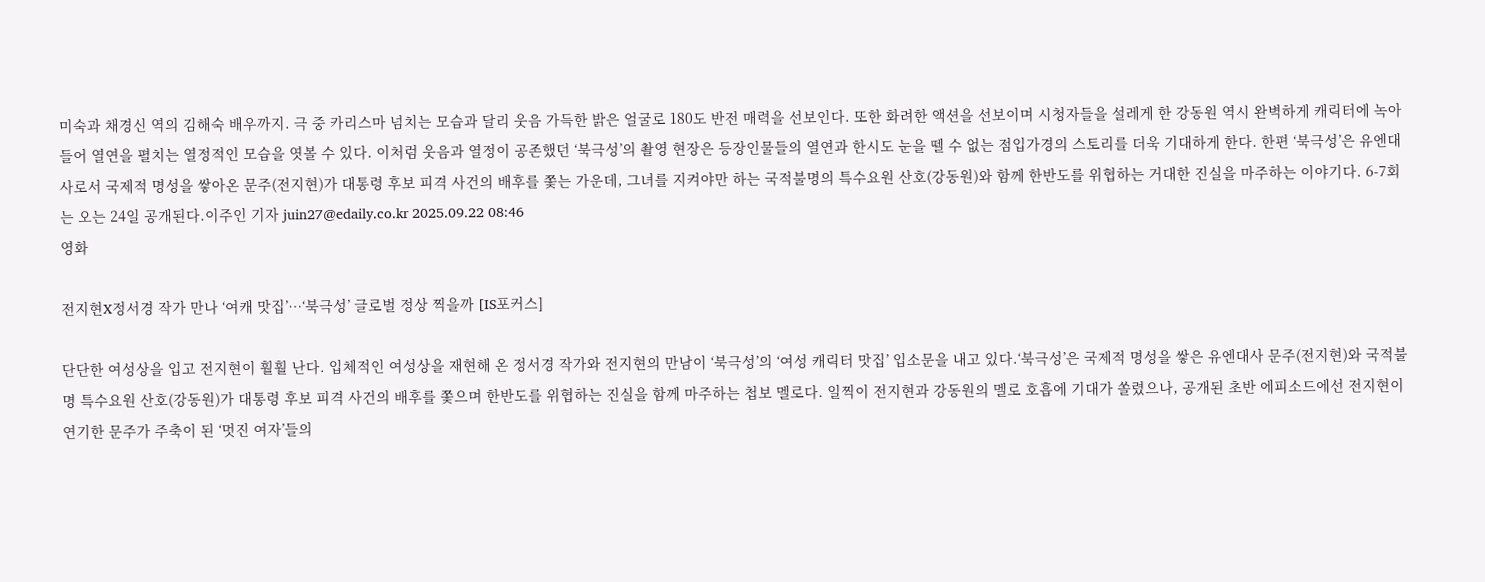미숙과 채경신 역의 김해숙 배우까지. 극 중 카리스마 넘치는 모습과 달리 웃음 가득한 밝은 얼굴로 180도 반전 매력을 선보인다. 또한 화려한 액션을 선보이며 시청자들을 설레게 한 강동원 역시 완벽하게 캐릭터에 녹아들어 열연을 펼치는 열정적인 모습을 엿볼 수 있다. 이처럼 웃음과 열정이 공존했던 ‘북극성’의 촬영 현장은 등장인물들의 열연과 한시도 눈을 뗄 수 없는 점입가경의 스토리를 더욱 기대하게 한다. 한편 ‘북극성’은 유엔대사로서 국제적 명성을 쌓아온 문주(전지현)가 대통령 후보 피격 사건의 배후를 쫓는 가운데, 그녀를 지켜야만 하는 국적불명의 특수요원 산호(강동원)와 함께 한반도를 위협하는 거대한 진실을 마주하는 이야기다. 6-7회는 오는 24일 공개된다.이주인 기자 juin27@edaily.co.kr 2025.09.22 08:46
영화

전지현X정서경 작가 만나 ‘여캐 맛집’…‘북극성’ 글로벌 정상 찍을까 [IS포커스]

단단한 여성상을 입고 전지현이 훨훨 난다. 입체적인 여성상을 재현해 온 정서경 작가와 전지현의 만남이 ‘북극성’의 ‘여성 캐릭터 맛집’ 입소문을 내고 있다.‘북극성’은 국제적 명성을 쌓은 유엔대사 문주(전지현)와 국적불명 특수요원 산호(강동원)가 대통령 후보 피격 사건의 배후를 쫓으며 한반도를 위협하는 진실을 함께 마주하는 첩보 멜로다. 일찍이 전지현과 강동원의 멜로 호흡에 기대가 쏠렸으나, 공개된 초반 에피소드에선 전지현이 연기한 문주가 주축이 된 ‘멋진 여자’들의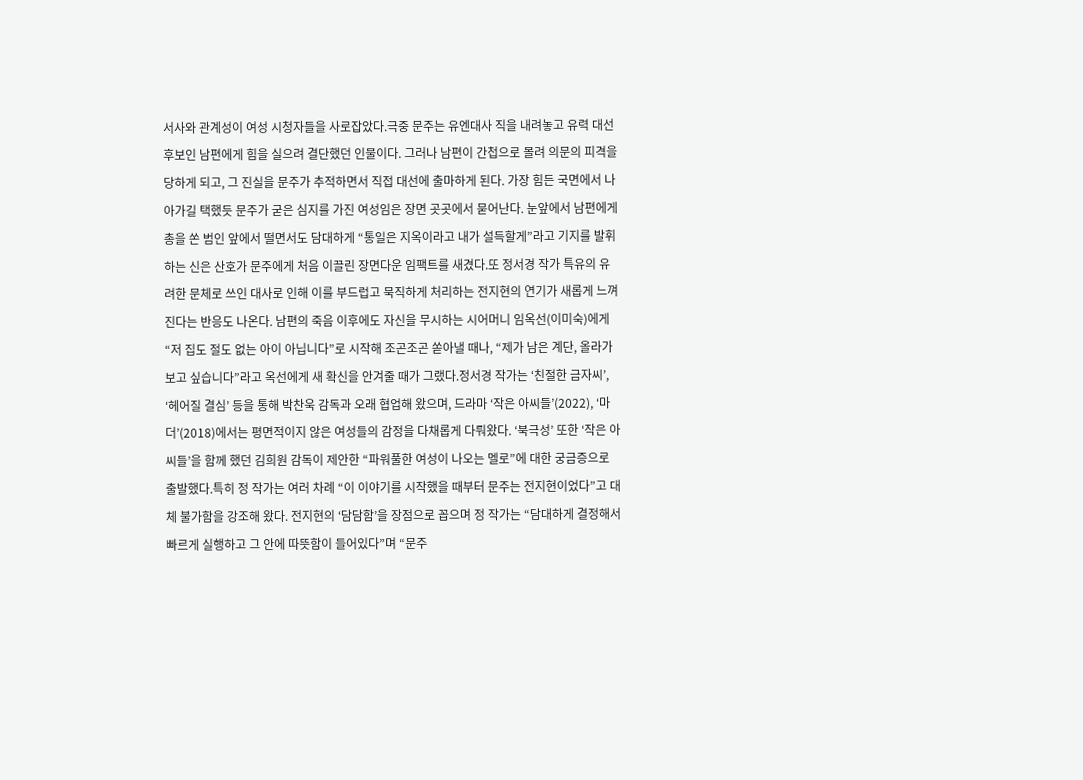서사와 관계성이 여성 시청자들을 사로잡았다.극중 문주는 유엔대사 직을 내려놓고 유력 대선후보인 남편에게 힘을 실으려 결단했던 인물이다. 그러나 남편이 간첩으로 몰려 의문의 피격을 당하게 되고, 그 진실을 문주가 추적하면서 직접 대선에 출마하게 된다. 가장 힘든 국면에서 나아가길 택했듯 문주가 굳은 심지를 가진 여성임은 장면 곳곳에서 묻어난다. 눈앞에서 남편에게 총을 쏜 범인 앞에서 떨면서도 담대하게 “통일은 지옥이라고 내가 설득할게”라고 기지를 발휘하는 신은 산호가 문주에게 처음 이끌린 장면다운 임팩트를 새겼다.또 정서경 작가 특유의 유려한 문체로 쓰인 대사로 인해 이를 부드럽고 묵직하게 처리하는 전지현의 연기가 새롭게 느껴진다는 반응도 나온다. 남편의 죽음 이후에도 자신을 무시하는 시어머니 임옥선(이미숙)에게 “저 집도 절도 없는 아이 아닙니다”로 시작해 조곤조곤 쏟아낼 때나, “제가 남은 계단, 올라가 보고 싶습니다”라고 옥선에게 새 확신을 안겨줄 때가 그랬다.정서경 작가는 ‘친절한 금자씨’, ‘헤어질 결심’ 등을 통해 박찬욱 감독과 오래 협업해 왔으며, 드라마 ‘작은 아씨들’(2022), ‘마더’(2018)에서는 평면적이지 않은 여성들의 감정을 다채롭게 다뤄왔다. ‘북극성’ 또한 ‘작은 아씨들’을 함께 했던 김희원 감독이 제안한 “파워풀한 여성이 나오는 멜로”에 대한 궁금증으로 출발했다.특히 정 작가는 여러 차례 “이 이야기를 시작했을 때부터 문주는 전지현이었다”고 대체 불가함을 강조해 왔다. 전지현의 ‘담담함’을 장점으로 꼽으며 정 작가는 “담대하게 결정해서 빠르게 실행하고 그 안에 따뜻함이 들어있다”며 “문주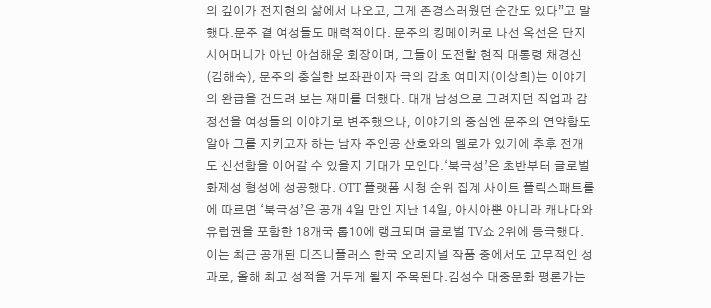의 깊이가 전지현의 삶에서 나오고, 그게 존경스러웠던 순간도 있다”고 말했다.문주 곁 여성들도 매력적이다. 문주의 킹메이커로 나선 옥선은 단지 시어머니가 아닌 아섬해운 회장이며, 그들이 도전할 현직 대통령 채경신(김해숙), 문주의 충실한 보좌관이자 극의 감초 여미지(이상희)는 이야기의 완급을 건드려 보는 재미를 더했다. 대개 남성으로 그려지던 직업과 감정선을 여성들의 이야기로 변주했으나, 이야기의 중심엔 문주의 연약함도 알아 그를 지키고자 하는 남자 주인공 산호와의 멜로가 있기에 추후 전개도 신선함을 이어갈 수 있을지 기대가 모인다.‘북극성’은 초반부터 글로벌 화제성 형성에 성공했다. OTT 플랫폼 시청 순위 집계 사이트 플릭스패트롤에 따르면 ‘북극성’은 공개 4일 만인 지난 14일, 아시아뿐 아니라 캐나다와 유럽권을 포함한 18개국 톱10에 랭크되며 글로벌 TV쇼 2위에 등극했다. 이는 최근 공개된 디즈니플러스 한국 오리지널 작품 중에서도 고무적인 성과로, 올해 최고 성적을 거두게 될지 주목된다.김성수 대중문화 평론가는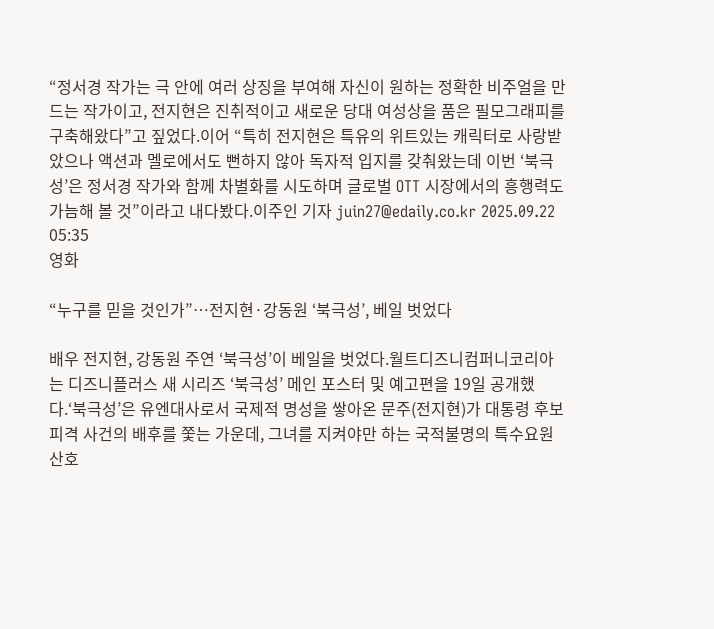“정서경 작가는 극 안에 여러 상징을 부여해 자신이 원하는 정확한 비주얼을 만드는 작가이고, 전지현은 진취적이고 새로운 당대 여성상을 품은 필모그래피를 구축해왔다”고 짚었다.이어 “특히 전지현은 특유의 위트있는 캐릭터로 사랑받았으나 액션과 멜로에서도 뻔하지 않아 독자적 입지를 갖춰왔는데 이번 ‘북극성’은 정서경 작가와 함께 차별화를 시도하며 글로벌 OTT 시장에서의 흥행력도 가늠해 볼 것”이라고 내다봤다.이주인 기자 juin27@edaily.co.kr 2025.09.22 05:35
영화

“누구를 믿을 것인가”…전지현·강동원 ‘북극성’, 베일 벗었다

배우 전지현, 강동원 주연 ‘북극성’이 베일을 벗었다.월트디즈니컴퍼니코리아는 디즈니플러스 새 시리즈 ‘북극성’ 메인 포스터 및 예고편을 19일 공개했다.‘북극성’은 유엔대사로서 국제적 명성을 쌓아온 문주(전지현)가 대통령 후보 피격 사건의 배후를 쫓는 가운데, 그녀를 지켜야만 하는 국적불명의 특수요원 산호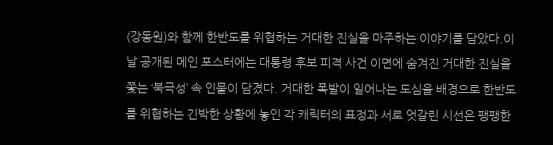(강동원)와 함께 한반도를 위협하는 거대한 진실을 마주하는 이야기를 담았다.이날 공개된 메인 포스터에는 대통령 후보 피격 사건 이면에 숨겨진 거대한 진실을 쫓는 ‘북극성’ 속 인물이 담겼다. 거대한 폭발이 일어나는 도심을 배경으로 한반도를 위협하는 긴박한 상황에 놓인 각 캐릭터의 표정과 서로 엇갈린 시선은 팽팽한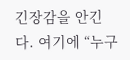긴장감을 안긴다. 여기에 “누구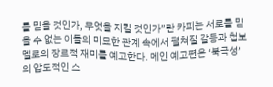를 믿을 것인가, 무엇을 지킬 것인가”란 카피는 서로를 믿을 수 없는 이들의 미묘한 관계 속에서 펼쳐질 갈등과 첩보 멜로의 장르적 재미를 예고한다. 메인 예고편은 ‘북극성’의 압도적인 스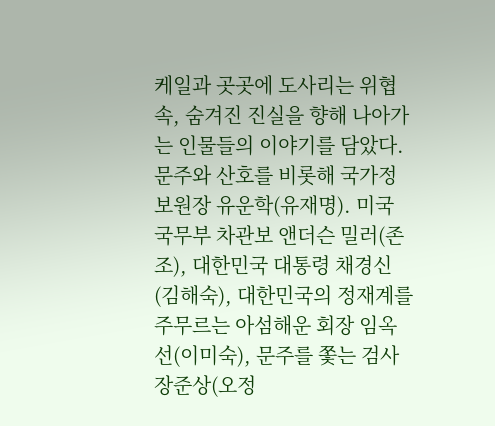케일과 곳곳에 도사리는 위협 속, 숨겨진 진실을 향해 나아가는 인물들의 이야기를 담았다. 문주와 산호를 비롯해 국가정보원장 유운학(유재명). 미국 국무부 차관보 앤더슨 밀러(존 조), 대한민국 대통령 채경신(김해숙), 대한민국의 정재계를 주무르는 아섬해운 회장 임옥선(이미숙), 문주를 쫓는 검사 장준상(오정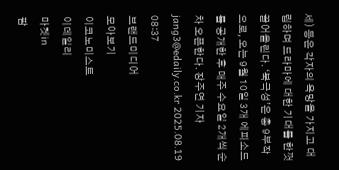세) 등은 각자의 욕망을 가지고 대립하며 드라마에 대한 기대를 한껏 끌어올린다. ‘북극성’은 총 9부작으로, 오는 9월 10일 3개 에피소드를 공개한 후 매주 수요일 2개씩 순차 오픈한다. 장주연 기자 jang3@edaily.co.kr 2025.08.19 08:37
브랜드미디어
모아보기
이코노미스트
이데일리
마켓in
팜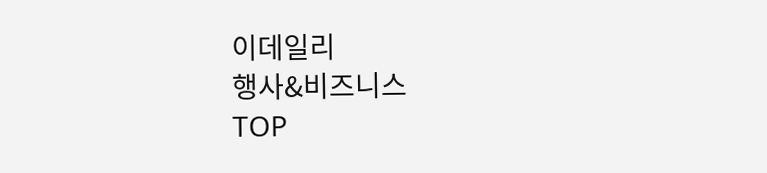이데일리
행사&비즈니스
TOP